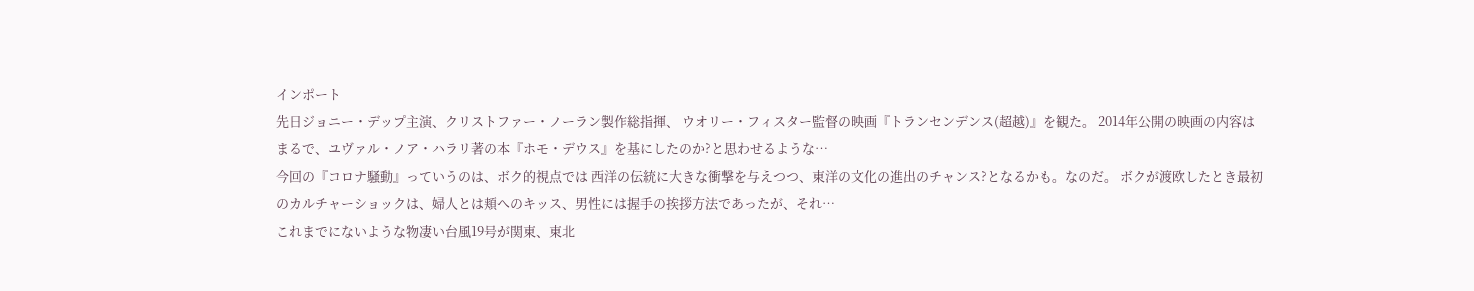インポート
先日ジョニー・デップ主演、クリストファー・ノーラン製作総指揮、 ウオリー・フィスター監督の映画『トランセンデンス(超越)』を観た。 2014年公開の映画の内容はまるで、ユヴァル・ノア・ハラリ著の本『ホモ・デウス』を基にしたのか?と思わせるような…
今回の『コロナ騒動』っていうのは、ボク的視点では 西洋の伝統に大きな衝撃を与えつつ、東洋の文化の進出のチャンス?となるかも。なのだ。 ボクが渡欧したとき最初のカルチャーショックは、婦人とは頬へのキッス、男性には握手の挨拶方法であったが、それ…
これまでにないような物凄い台風19号が関東、東北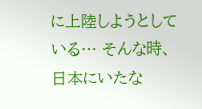に上陸しようとしている… そんな時、日本にいたな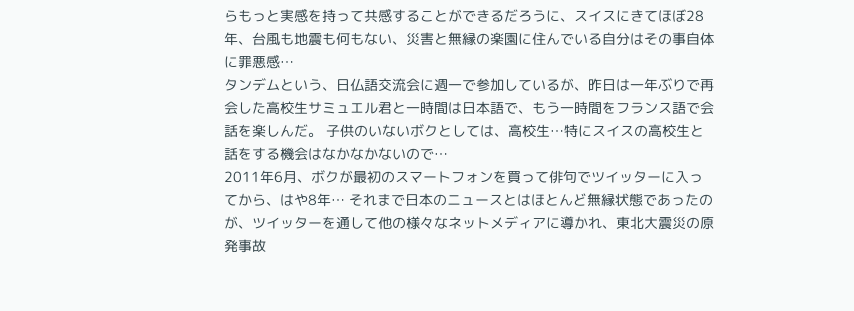らもっと実感を持って共感することができるだろうに、スイスにきてほぼ28年、台風も地震も何もない、災害と無縁の楽園に住んでいる自分はその事自体に罪悪感…
タンデムという、日仏語交流会に週一で参加しているが、昨日は一年ぶりで再会した高校生サミュエル君と一時間は日本語で、もう一時間をフランス語で会話を楽しんだ。 子供のいないボクとしては、高校生…特にスイスの高校生と話をする機会はなかなかないので…
2011年6月、ボクが最初のスマートフォンを買って俳句でツイッターに入ってから、はや8年… それまで日本のニュースとはほとんど無縁状態であったのが、ツイッターを通して他の様々なネットメディアに導かれ、東北大震災の原発事故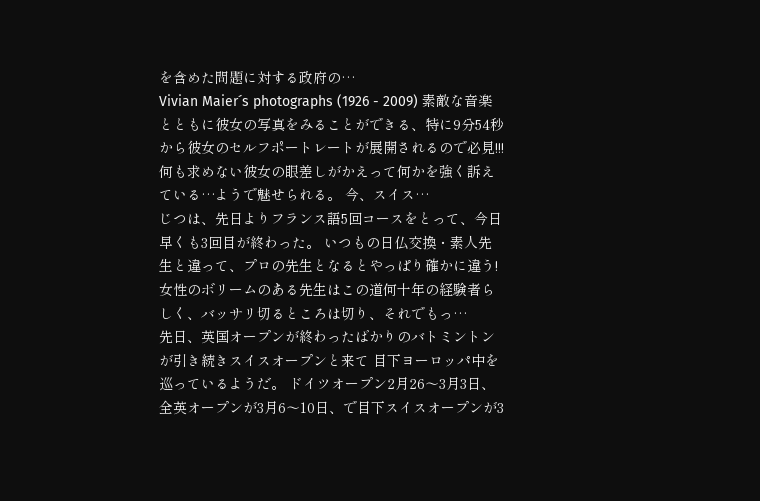を含めた問題に対する政府の…
Vivian Maier´s photographs (1926 - 2009) 素敵な音楽とともに彼女の写真をみることができる、特に9分54秒から彼女のセルフポートレートが展開されるので必見!!!何も求めない彼女の眼差しがかえって何かを強く訴えている…ようで魅せられる。 今、スイス…
じつは、先日よりフランス語5回コースをとって、今日早くも3回目が終わった。 いつもの日仏交換・素人先生と違って、プロの先生となるとやっぱり確かに違う! 女性のボリームのある先生はこの道何十年の経験者らしく、バッサリ切るところは切り、それでもっ…
先日、英国オープンが終わったばかりのバトミントンが引き続きスイスオープンと来て 目下ヨーロッパ中を巡っているようだ。 ドイツオープン2月26〜3月3日、全英オープンが3月6〜10日、で目下スイスオープンが3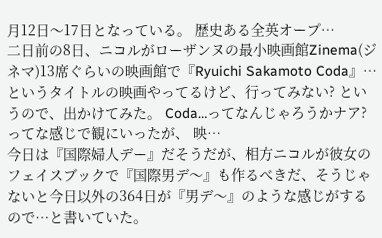月12日〜17日となっている。 歴史ある全英オープ…
二日前の8日、ニコルがローザンヌの最小映画館Zinema(ジネマ)13席ぐらいの映画館で『Ryuichi Sakamoto Coda』…というタイトルの映画やってるけど、行ってみない? というので、出かけてみた。 Coda…ってなんじゃろうかナア?ってな感じで観にいったが、 映…
今日は『国際婦人デー』だそうだが、相方ニコルが彼女のフェイスブックで『国際男デ〜』も作るべきだ、そうじゃないと今日以外の364日が『男デ〜』のような感じがするので…と書いていた。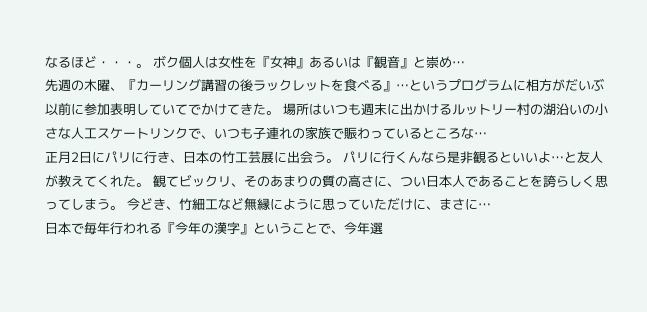なるほど・・・。 ボク個人は女性を『女神』あるいは『観音』と崇め…
先週の木曜、『カーリング講習の後ラックレットを食べる』…というプログラムに相方がだいぶ以前に参加表明していてでかけてきた。 場所はいつも週末に出かけるルットリー村の湖沿いの小さな人工スケートリンクで、いつも子連れの家族で賑わっているところな…
正月2日にパリに行き、日本の竹工芸展に出会う。 パリに行くんなら是非観るといいよ…と友人が教えてくれた。 観てビックリ、そのあまりの質の高さに、つい日本人であることを誇らしく思ってしまう。 今どき、竹細工など無縁にように思っていただけに、まさに…
日本で毎年行われる『今年の漢字』ということで、今年選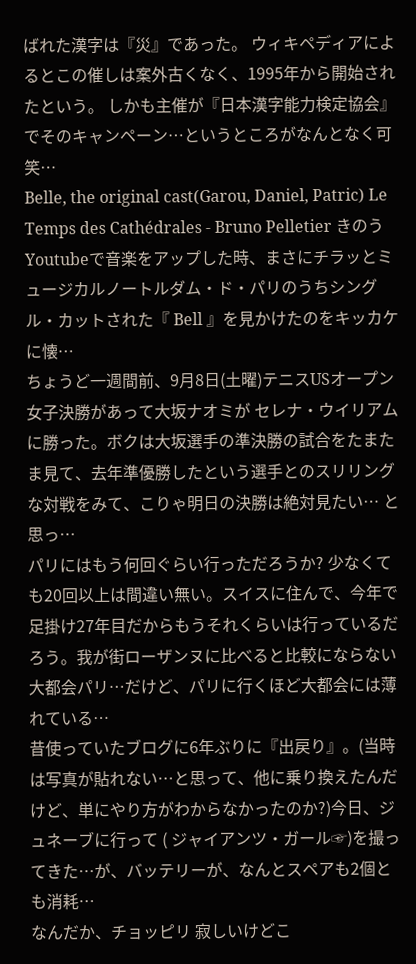ばれた漢字は『災』であった。 ウィキペディアによるとこの催しは案外古くなく、1995年から開始されたという。 しかも主催が『日本漢字能力検定協会』でそのキャンペーン…というところがなんとなく可笑…
Belle, the original cast(Garou, Daniel, Patric) Le Temps des Cathédrales - Bruno Pelletier きのうYoutubeで音楽をアップした時、まさにチラッとミュージカルノートルダム・ド・パリのうちシングル・カットされた『 Bell 』を見かけたのをキッカケに懐…
ちょうど一週間前、9月8日(土曜)テニスUSオープン女子決勝があって大坂ナオミが セレナ・ウイリアムに勝った。ボクは大坂選手の準決勝の試合をたまたま見て、去年準優勝したという選手とのスリリングな対戦をみて、こりゃ明日の決勝は絶対見たい… と思っ…
パリにはもう何回ぐらい行っただろうか? 少なくても20回以上は間違い無い。スイスに住んで、今年で足掛け27年目だからもうそれくらいは行っているだろう。我が街ローザンヌに比べると比較にならない大都会パリ…だけど、パリに行くほど大都会には薄れている…
昔使っていたブログに6年ぶりに『出戻り』。(当時は写真が貼れない…と思って、他に乗り換えたんだけど、単にやり方がわからなかったのか?)今日、ジュネーブに行って ( ジャイアンツ・ガール☞)を撮ってきた…が、バッテリーが、なんとスペアも2個とも消耗…
なんだか、チョッピリ 寂しいけどこ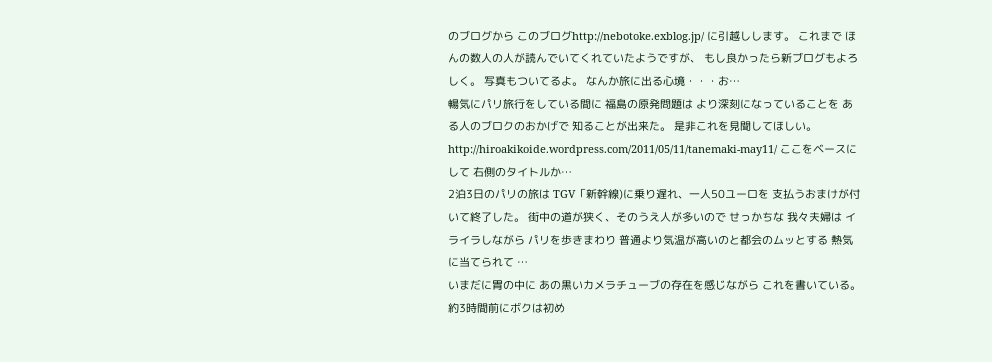のブログから このブログhttp://nebotoke.exblog.jp/ に引越しします。 これまで ほんの数人の人が読んでいてくれていたようですが、 もし良かったら新ブログもよろしく。 写真もついてるよ。 なんか旅に出る心境・・・お…
暢気にパリ旅行をしている間に 福島の原発問題は より深刻になっていることを ある人のブロクのおかげで 知ることが出来た。 是非これを見聞してほしい。http://hiroakikoide.wordpress.com/2011/05/11/tanemaki-may11/ ここをベースにして 右側のタイトルか…
2泊3日のパリの旅は TGV「新幹線)に乗り遅れ、一人50ユーロを 支払うおまけが付いて終了した。 街中の道が狭く、そのうえ人が多いので せっかちな 我々夫婦は イライラしながら パリを歩きまわり 普通より気温が高いのと都会のムッとする 熱気に当てられて …
いまだに胃の中に あの黒いカメラチューブの存在を感じながら これを書いている。 約3時間前にボクは初め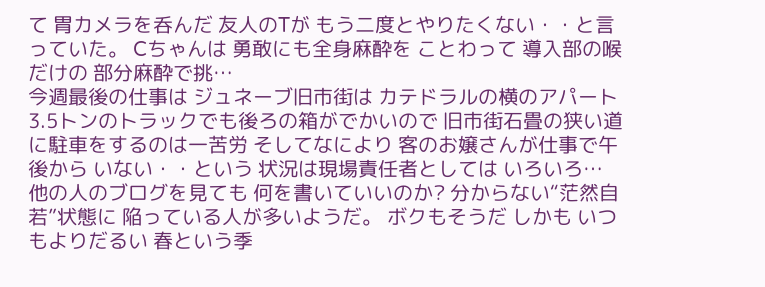て 胃カメラを呑んだ 友人のTが もう二度とやりたくない・・と言っていた。 Cちゃんは 勇敢にも全身麻酔を ことわって 導入部の喉だけの 部分麻酔で挑…
今週最後の仕事は ジュネーブ旧市街は カテドラルの横のアパート 3.5トンのトラックでも後ろの箱がでかいので 旧市街石畳の狭い道に駐車をするのは一苦労 そしてなにより 客のお嬢さんが仕事で午後から いない・・という 状況は現場責任者としては いろいろ…
他の人のブログを見ても 何を書いていいのか? 分からない“茫然自若”状態に 陥っている人が多いようだ。 ボクもそうだ しかも いつもよりだるい 春という季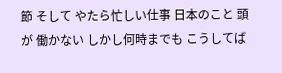節 そして やたら忙しい仕事 日本のこと 頭が 働かない しかし何時までも こうしてば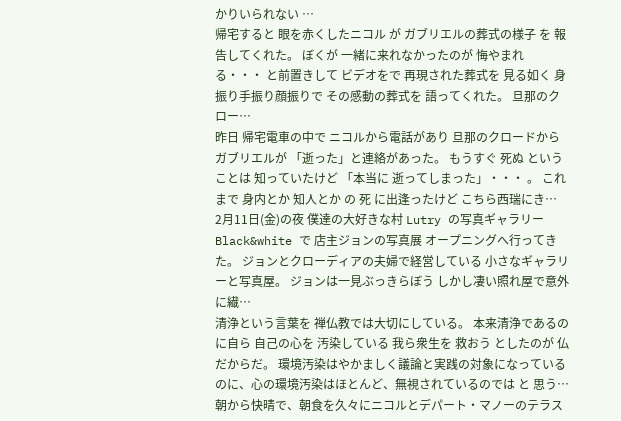かりいられない …
帰宅すると 眼を赤くしたニコル が ガブリエルの葬式の様子 を 報告してくれた。 ぼくが 一緒に来れなかったのが 悔やまれる・・・ と前置きして ビデオをで 再現された葬式を 見る如く 身振り手振り顔振りで その感動の葬式を 語ってくれた。 旦那のクロー…
昨日 帰宅電車の中で ニコルから電話があり 旦那のクロードから ガブリエルが 「逝った」と連絡があった。 もうすぐ 死ぬ ということは 知っていたけど 「本当に 逝ってしまった」・・・ 。 これまで 身内とか 知人とか の 死 に出逢ったけど こちら西瑞にき…
2月11日(金)の夜 僕達の大好きな村 Lutry の写真ギャラリー Black&white で 店主ジョンの写真展 オープニングへ行ってきた。 ジョンとクローディアの夫婦で経営している 小さなギャラリーと写真屋。 ジョンは一見ぶっきらぼう しかし凄い照れ屋で意外に繊…
清浄という言葉を 禅仏教では大切にしている。 本来清浄であるのに自ら 自己の心を 汚染している 我ら衆生を 救おう としたのが 仏だからだ。 環境汚染はやかましく議論と実践の対象になっているのに、心の環境汚染はほとんど、無視されているのでは と 思う…
朝から快晴で、朝食を久々にニコルとデパート・マノーのテラス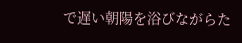で遅い朝陽を浴びながらた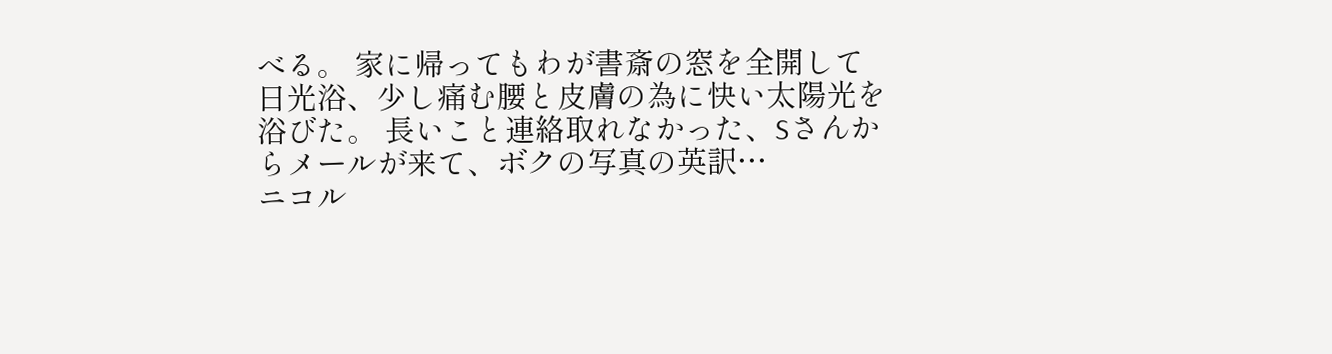べる。 家に帰ってもわが書斎の窓を全開して日光浴、少し痛む腰と皮膚の為に快い太陽光を浴びた。 長いこと連絡取れなかった、Sさんからメールが来て、ボクの写真の英訳…
ニコル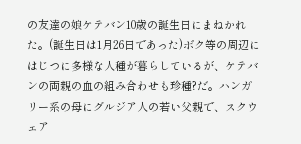の友達の娘ケテバン10歳の誕生日にまねかれた。(誕生日は1月26日であった)ボク等の周辺にはじつに多様な人種が暮らしているが、ケテバンの両親の血の組み合わせも珍種?だ。ハンガリー系の母にグルジア人の若い父親で、スクウェア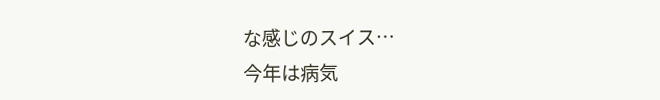な感じのスイス…
今年は病気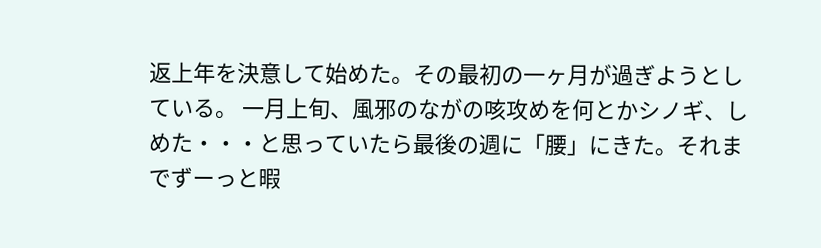返上年を決意して始めた。その最初の一ヶ月が過ぎようとしている。 一月上旬、風邪のながの咳攻めを何とかシノギ、しめた・・・と思っていたら最後の週に「腰」にきた。それまでずーっと暇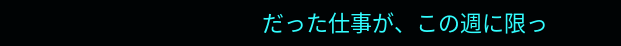だった仕事が、この週に限っ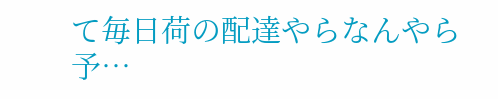て毎日荷の配達やらなんやら予…